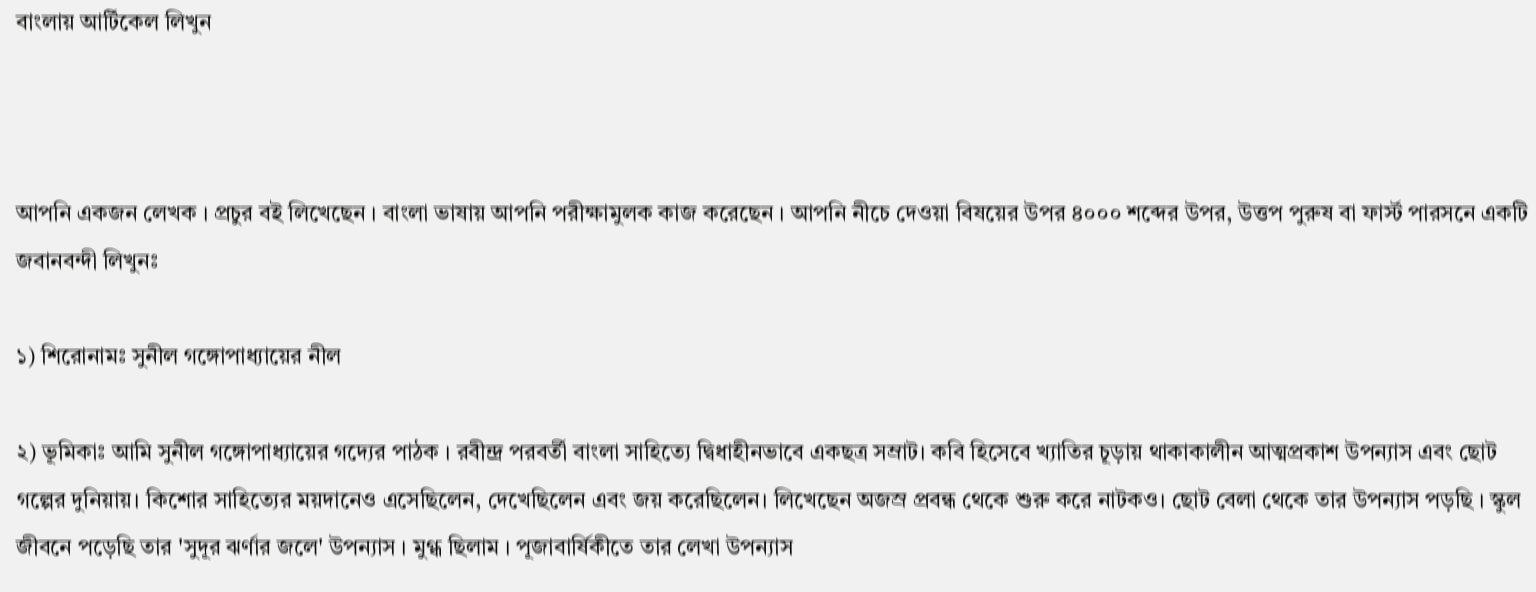বাংলায় আর্টিকেল লিখুন



আপনি একজন লেখক । প্রচুর বই লিখেছেন । বাংলা ভাষায় আপনি পরীক্ষামুলক কাজ করেছেন । আপনি নীচে দেওয়া বিষয়ের উপর ৪০০০ শব্দের উপর, উত্তপ পুরুষ বা ফার্স্ট পারসনে একটি জবানবন্দী লিখুনঃ

১) শিরোনামঃ সুনীল গঙ্গোপাধ্যায়ের নীল

২) ভূমিকাঃ আমি সুনীল গঙ্গোপাধ্যায়ের গদ্যের পাঠক । রবীন্দ্র পরবর্তী বাংলা সাহিত্যে দ্বিধাহীনভাবে একছত্র সম্রাট। কবি হিসেবে খ্যাতির চূড়ায় থাকাকালীন আত্মপ্রকাশ উপন্যাস এবং ছোট গল্পের দুনিয়ায়। কিশোর সাহিত্যের ময়দানেও এসেছিলেন, দেখেছিলেন এবং জয় করেছিলেন। লিখেছেন অজস্র প্রবন্ধ থেকে শুরু করে নাটকও। ছোট বেলা থেকে তার উপন্যাস পড়ছি । স্কুল জীবনে পড়েছি তার 'সুদূর ঝর্ণার জলে' উপন্যাস । মুগ্ধ ছিলাম । পূজাবার্ষিকীতে তার লেখা উপন্যাস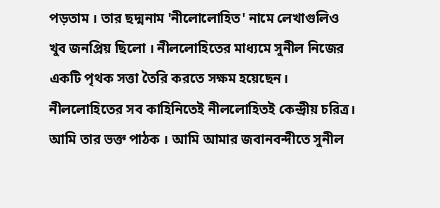পড়তাম । তার ছদ্মনাম 'নীলোলোহিত' নামে লেখাগুলিও খুব জনপ্রিয় ছিলো । নীললোহিতের মাধ্যমে সুনীল নিজের একটি পৃথক সত্তা তৈরি করতে সক্ষম হয়েছেন। নীললোহিতের সব কাহিনিতেই নীললোহিতই কেন্দ্রীয় চরিত্র। আমি তার ভক্ত পাঠক । আমি আমার জবানবন্দীতে সুনীল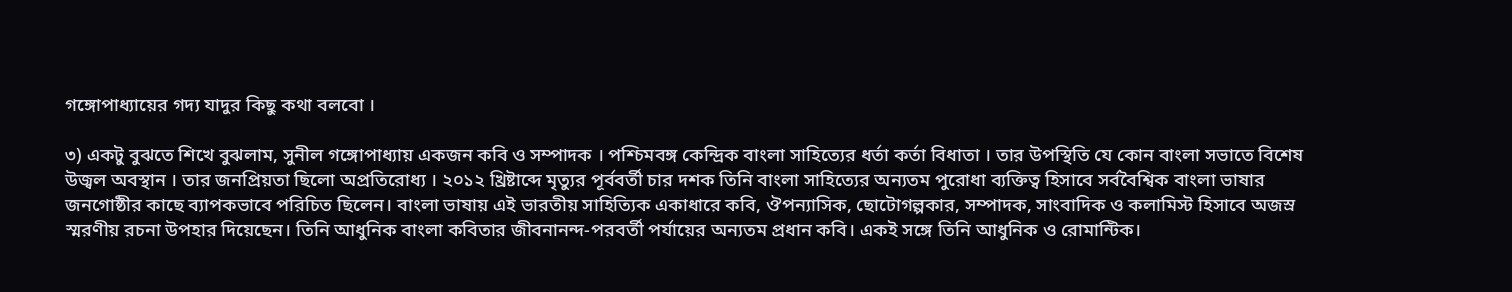গঙ্গোপাধ্যায়ের গদ্য যাদুর কিছু কথা বলবো ।

৩) একটু বুঝতে শিখে বুঝলাম, সুনীল গঙ্গোপাধ্যায় একজন কবি ও সম্পাদক । পশ্চিমবঙ্গ কেন্দ্রিক বাংলা সাহিত্যের ধর্তা কর্তা বিধাতা । তার উপস্থিতি যে কোন বাংলা সভাতে বিশেষ উজ্বল অবস্থান । তার জনপ্রিয়তা ছিলো অপ্রতিরোধ্য । ২০১২ খ্রিষ্টাব্দে মৃত্যুর পূর্ববর্তী চার দশক তিনি বাংলা সাহিত্যের অন্যতম পুরোধা ব্যক্তিত্ব হিসাবে সর্ববৈশ্বিক বাংলা ভাষার জনগোষ্ঠীর কাছে ব্যাপকভাবে পরিচিত ছিলেন। বাংলা ভাষায় এই ভারতীয় সাহিত্যিক একাধারে কবি, ঔপন্যাসিক, ছোটোগল্পকার, সম্পাদক, সাংবাদিক ও কলামিস্ট হিসাবে অজস্র স্মরণীয় রচনা উপহার দিয়েছেন। তিনি আধুনিক বাংলা কবিতার জীবনানন্দ-পরবর্তী পর্যায়ের অন্যতম প্রধান কবি। একই সঙ্গে তিনি আধুনিক ও রোমান্টিক।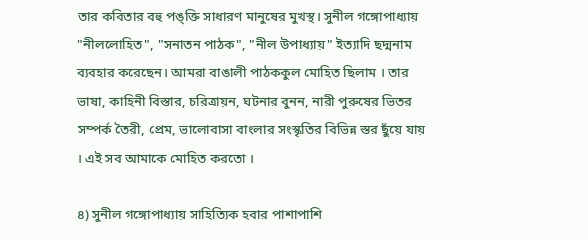তার কবিতার বহু পঙ্‌ক্তি সাধারণ মানুষের মুখস্থ। সুনীল গঙ্গোপাধ্যায় "নীললোহিত", "সনাতন পাঠক", "নীল উপাধ্যায়" ইত্যাদি ছদ্মনাম ব্যবহার করেছেন। আমরা বাঙালী পাঠককুল মোহিত ছিলাম । তার ভাষা, কাহিনী বিস্তার, চরিত্রায়ন, ঘটনার বুনন, নারী পুরুষের ভিতর সম্পর্ক তৈরী, প্রেম, ভালোবাসা বাংলার সংস্কৃতির বিভিন্ন স্তর ছুঁয়ে যায় । এই সব আমাকে মোহিত করতো ।

৪) সুনীল গঙ্গোপাধ্যায় সাহিত্যিক হবার পাশাপাশি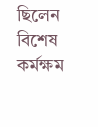ছিলেন বিশেষ কর্মক্ষম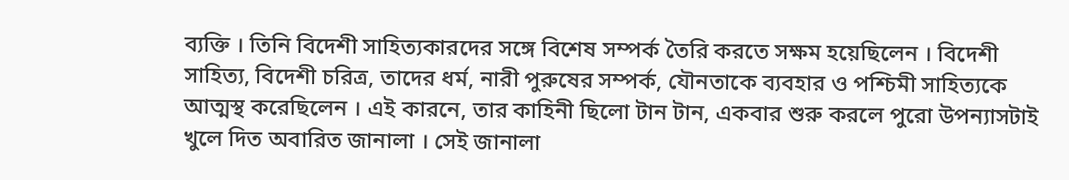ব্যক্তি । তিনি বিদেশী সাহিত্যকারদের সঙ্গে বিশেষ সম্পর্ক তৈরি করতে সক্ষম হয়েছিলেন । বিদেশী সাহিত্য, বিদেশী চরিত্র, তাদের ধর্ম, নারী পুরুষের সম্পর্ক, যৌনতাকে ব্যবহার ও পশ্চিমী সাহিত্যকে আত্মস্থ করেছিলেন । এই কারনে, তার কাহিনী ছিলো টান টান, একবার শুরু করলে পুরো উপন্যাসটাই খুলে দিত অবারিত জানালা । সেই জানালা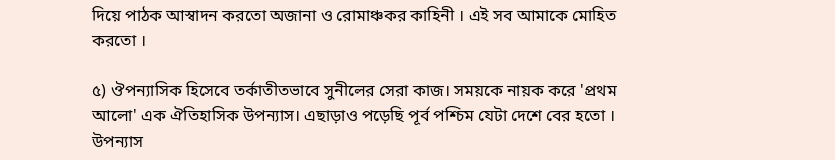দিয়ে পাঠক আস্বাদন করতো অজানা ও রোমাঞ্চকর কাহিনী । এই সব আমাকে মোহিত করতো ।

৫) ঔপন্যাসিক হিসেবে তর্কাতীতভাবে সুনীলের সেরা কাজ। সময়কে নায়ক করে 'প্রথম আলো' এক ঐতিহাসিক উপন্যাস। এছাড়াও পড়েছি পূর্ব পশ্চিম যেটা দেশে বের হতো । উপন্যাস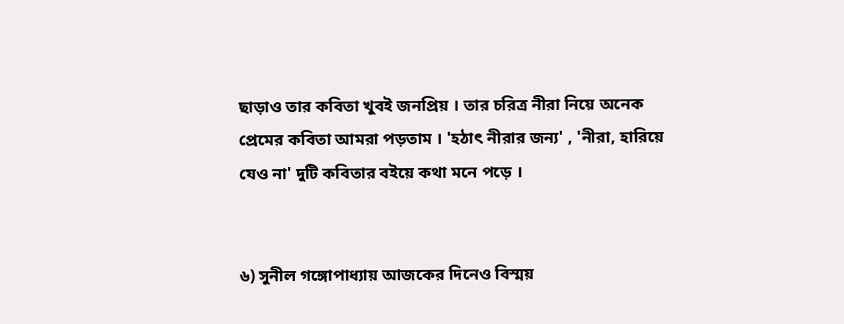ছাড়াও তার কবিতা খুবই জনপ্রিয় । তার চরিত্র নীরা নিয়ে অনেক প্রেমের কবিতা আমরা পড়তাম । 'হঠাৎ নীরার জন্য' , 'নীরা, হারিয়ে যেও না' দুটি কবিতার বইয়ে কথা মনে পড়ে ।


৬) সুনীল গঙ্গোপাধ্যায় আজকের দিনেও বিস্ময়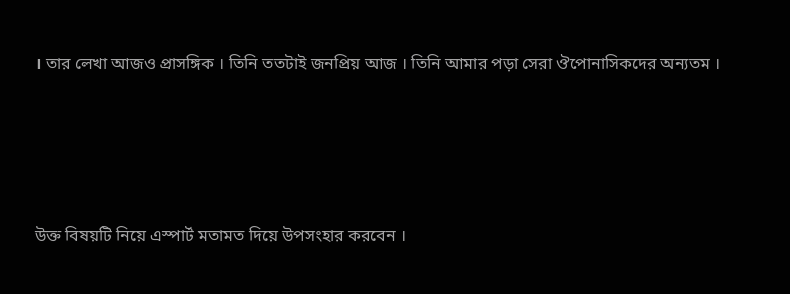। তার লেখা আজও প্রাসঙ্গিক । তিনি ততটাই জনপ্রিয় আজ । তিনি আমার পড়া সেরা ঔপোনাসিকদের অন্যতম ।




উক্ত বিষয়টি নিয়ে এস্পার্ট মতামত দিয়ে উপসংহার করবেন ।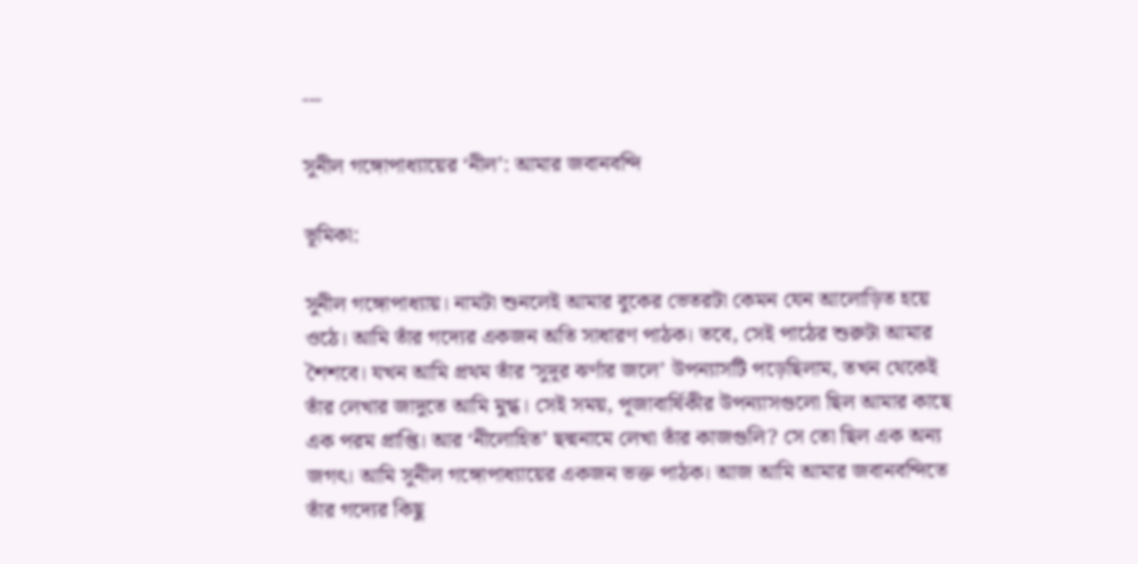---

সুনীল গঙ্গোপাধ্যায়ের ‘নীল’: আমার জবানবন্দি

ভূমিকা:

সুনীল গঙ্গোপাধ্যায়। নামটা শুনলেই আমার বুকের ভেতরটা কেমন যেন আলোড়িত হয়ে ওঠে। আমি তাঁর গদ্যের একজন অতি সাধারণ পাঠক। তবে, সেই পাঠের শুরুটা আমার শৈশবে। যখন আমি প্রথম তাঁর ‘সুদূর ঝর্ণার জলে’ উপন্যাসটি পড়েছিলাম, তখন থেকেই তাঁর লেখার জাদুতে আমি মুগ্ধ। সেই সময়, পূজাবার্ষিকীর উপন্যাসগুলো ছিল আমার কাছে এক পরম প্রাপ্তি। আর ‘নীলোহিত’ ছদ্মনামে লেখা তাঁর কাজগুলি? সে তো ছিল এক অন্য জগৎ। আমি সুনীল গঙ্গোপাধ্যায়ের একজন ভক্ত পাঠক। আজ আমি আমার জবানবন্দিতে তাঁর গদ্যের কিছু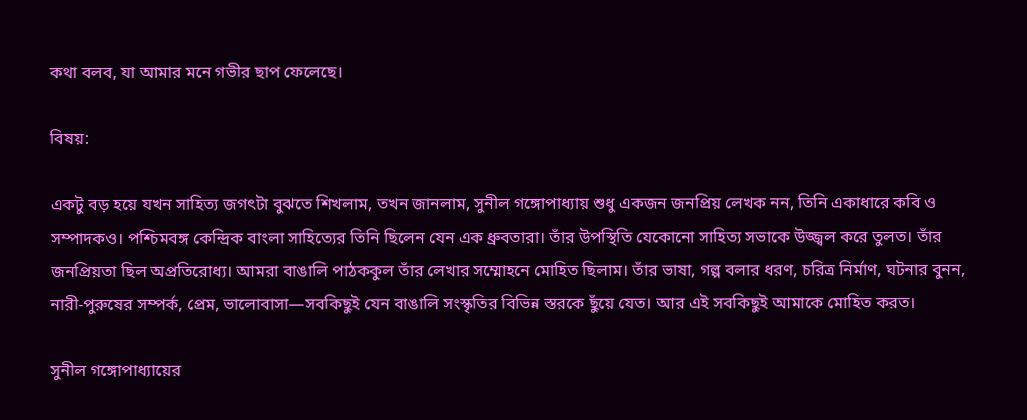কথা বলব, যা আমার মনে গভীর ছাপ ফেলেছে।

বিষয়:

একটু বড় হয়ে যখন সাহিত্য জগৎটা বুঝতে শিখলাম, তখন জানলাম, সুনীল গঙ্গোপাধ্যায় শুধু একজন জনপ্রিয় লেখক নন, তিনি একাধারে কবি ও সম্পাদকও। পশ্চিমবঙ্গ কেন্দ্রিক বাংলা সাহিত্যের তিনি ছিলেন যেন এক ধ্রুবতারা। তাঁর উপস্থিতি যেকোনো সাহিত্য সভাকে উজ্জ্বল করে তুলত। তাঁর জনপ্রিয়তা ছিল অপ্রতিরোধ্য। আমরা বাঙালি পাঠককুল তাঁর লেখার সম্মোহনে মোহিত ছিলাম। তাঁর ভাষা, গল্প বলার ধরণ, চরিত্র নির্মাণ, ঘটনার বুনন, নারী-পুরুষের সম্পর্ক, প্রেম, ভালোবাসা—সবকিছুই যেন বাঙালি সংস্কৃতির বিভিন্ন স্তরকে ছুঁয়ে যেত। আর এই সবকিছুই আমাকে মোহিত করত।

সুনীল গঙ্গোপাধ্যায়ের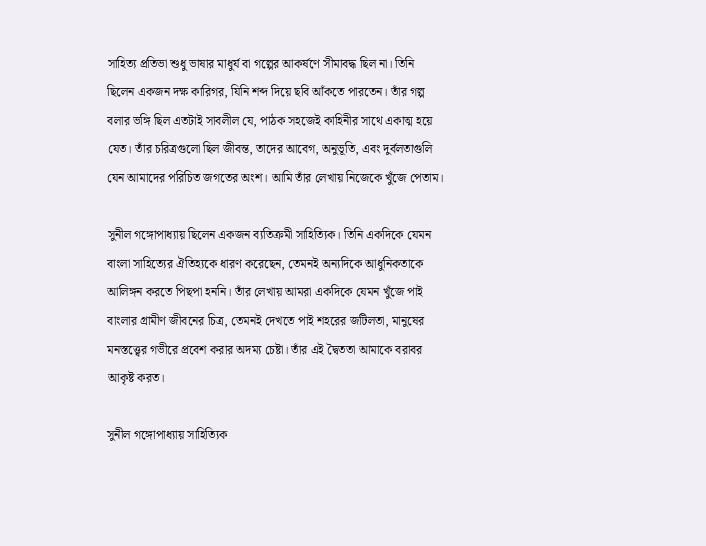সাহিত্য প্রতিভা শুধু ভাষার মাধুর্য বা গল্পের আকর্ষণে সীমাবদ্ধ ছিল না। তিনি ছিলেন একজন দক্ষ কারিগর, যিনি শব্দ দিয়ে ছবি আঁকতে পারতেন। তাঁর গল্প বলার ভঙ্গি ছিল এতটাই সাবলীল যে, পাঠক সহজেই কাহিনীর সাথে একাত্ম হয়ে যেত। তাঁর চরিত্রগুলো ছিল জীবন্ত, তাদের আবেগ, অনুভূতি, এবং দুর্বলতাগুলি যেন আমাদের পরিচিত জগতের অংশ। আমি তাঁর লেখায় নিজেকে খুঁজে পেতাম।

সুনীল গঙ্গোপাধ্যায় ছিলেন একজন ব্যতিক্রমী সাহিত্যিক। তিনি একদিকে যেমন বাংলা সাহিত্যের ঐতিহ্যকে ধারণ করেছেন, তেমনই অন্যদিকে আধুনিকতাকে আলিঙ্গন করতে পিছপা হননি। তাঁর লেখায় আমরা একদিকে যেমন খুঁজে পাই বাংলার গ্রামীণ জীবনের চিত্র, তেমনই দেখতে পাই শহরের জটিলতা, মানুষের মনস্তত্ত্বের গভীরে প্রবেশ করার অদম্য চেষ্টা। তাঁর এই দ্বৈততা আমাকে বরাবর আকৃষ্ট করত।

সুনীল গঙ্গোপাধ্যায় সাহিত্যিক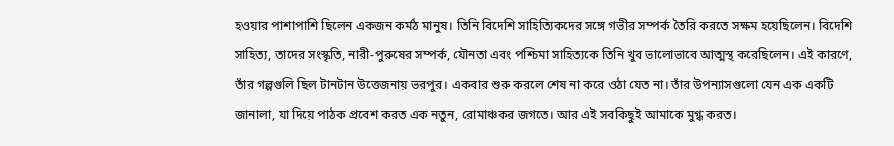হওয়ার পাশাপাশি ছিলেন একজন কর্মঠ মানুষ। তিনি বিদেশি সাহিত্যিকদের সঙ্গে গভীর সম্পর্ক তৈরি করতে সক্ষম হয়েছিলেন। বিদেশি সাহিত্য, তাদের সংস্কৃতি, নারী-পুরুষের সম্পর্ক, যৌনতা এবং পশ্চিমা সাহিত্যকে তিনি খুব ভালোভাবে আত্মস্থ করেছিলেন। এই কারণে, তাঁর গল্পগুলি ছিল টানটান উত্তেজনায় ভরপুর। একবার শুরু করলে শেষ না করে ওঠা যেত না। তাঁর উপন্যাসগুলো যেন এক একটি জানালা, যা দিয়ে পাঠক প্রবেশ করত এক নতুন, রোমাঞ্চকর জগতে। আর এই সবকিছুই আমাকে মুগ্ধ করত।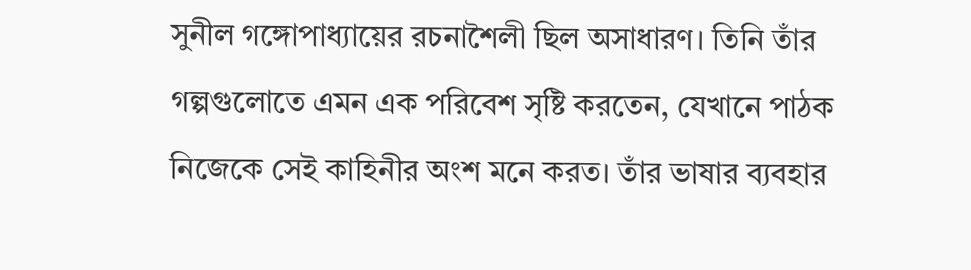সুনীল গঙ্গোপাধ্যায়ের রচনাশৈলী ছিল অসাধারণ। তিনি তাঁর গল্পগুলোতে এমন এক পরিবেশ সৃষ্টি করতেন, যেখানে পাঠক নিজেকে সেই কাহিনীর অংশ মনে করত। তাঁর ভাষার ব্যবহার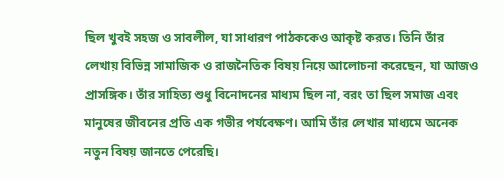ছিল খুবই সহজ ও সাবলীল, যা সাধারণ পাঠককেও আকৃষ্ট করত। তিনি তাঁর লেখায় বিভিন্ন সামাজিক ও রাজনৈতিক বিষয় নিয়ে আলোচনা করেছেন, যা আজও প্রাসঙ্গিক। তাঁর সাহিত্য শুধু বিনোদনের মাধ্যম ছিল না, বরং তা ছিল সমাজ এবং মানুষের জীবনের প্রতি এক গভীর পর্যবেক্ষণ। আমি তাঁর লেখার মাধ্যমে অনেক নতুন বিষয় জানতে পেরেছি।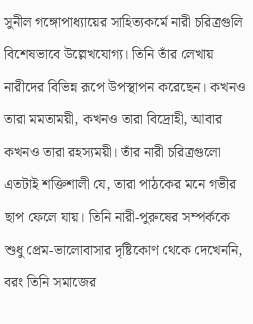সুনীল গঙ্গোপাধ্যায়ের সাহিত্যকর্মে নারী চরিত্রগুলি বিশেষভাবে উল্লেখযোগ্য। তিনি তাঁর লেখায় নারীদের বিভিন্ন রূপে উপস্থাপন করেছেন। কখনও তারা মমতাময়ী, কখনও তারা বিদ্রোহী, আবার কখনও তারা রহস্যময়ী। তাঁর নারী চরিত্রগুলো এতটাই শক্তিশালী যে, তারা পাঠকের মনে গভীর ছাপ ফেলে যায়। তিনি নারী-পুরুষের সম্পর্ককে শুধু প্রেম-ভালোবাসার দৃষ্টিকোণ থেকে দেখেননি, বরং তিনি সমাজের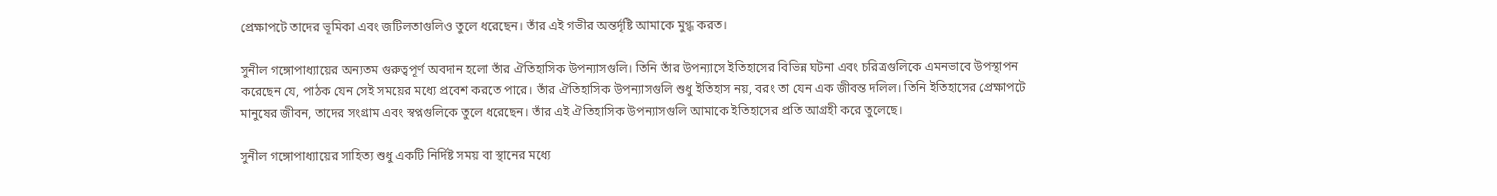প্রেক্ষাপটে তাদের ভূমিকা এবং জটিলতাগুলিও তুলে ধরেছেন। তাঁর এই গভীর অন্তর্দৃষ্টি আমাকে মুগ্ধ করত।

সুনীল গঙ্গোপাধ্যায়ের অন্যতম গুরুত্বপূর্ণ অবদান হলো তাঁর ঐতিহাসিক উপন্যাসগুলি। তিনি তাঁর উপন্যাসে ইতিহাসের বিভিন্ন ঘটনা এবং চরিত্রগুলিকে এমনভাবে উপস্থাপন করেছেন যে, পাঠক যেন সেই সময়ের মধ্যে প্রবেশ করতে পারে। তাঁর ঐতিহাসিক উপন্যাসগুলি শুধু ইতিহাস নয়, বরং তা যেন এক জীবন্ত দলিল। তিনি ইতিহাসের প্রেক্ষাপটে মানুষের জীবন, তাদের সংগ্রাম এবং স্বপ্নগুলিকে তুলে ধরেছেন। তাঁর এই ঐতিহাসিক উপন্যাসগুলি আমাকে ইতিহাসের প্রতি আগ্রহী করে তুলেছে।

সুনীল গঙ্গোপাধ্যায়ের সাহিত্য শুধু একটি নির্দিষ্ট সময় বা স্থানের মধ্যে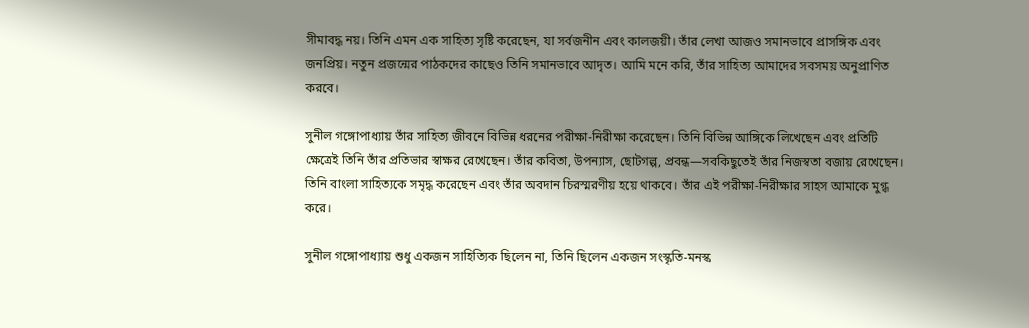সীমাবদ্ধ নয়। তিনি এমন এক সাহিত্য সৃষ্টি করেছেন, যা সর্বজনীন এবং কালজয়ী। তাঁর লেখা আজও সমানভাবে প্রাসঙ্গিক এবং জনপ্রিয়। নতুন প্রজন্মের পাঠকদের কাছেও তিনি সমানভাবে আদৃত। আমি মনে করি, তাঁর সাহিত্য আমাদের সবসময় অনুপ্রাণিত করবে।

সুনীল গঙ্গোপাধ্যায় তাঁর সাহিত্য জীবনে বিভিন্ন ধরনের পরীক্ষা-নিরীক্ষা করেছেন। তিনি বিভিন্ন আঙ্গিকে লিখেছেন এবং প্রতিটি ক্ষেত্রেই তিনি তাঁর প্রতিভার স্বাক্ষর রেখেছেন। তাঁর কবিতা, উপন্যাস, ছোটগল্প, প্রবন্ধ—সবকিছুতেই তাঁর নিজস্বতা বজায় রেখেছেন। তিনি বাংলা সাহিত্যকে সমৃদ্ধ করেছেন এবং তাঁর অবদান চিরস্মরণীয় হয়ে থাকবে। তাঁর এই পরীক্ষা-নিরীক্ষার সাহস আমাকে মুগ্ধ করে।

সুনীল গঙ্গোপাধ্যায় শুধু একজন সাহিত্যিক ছিলেন না, তিনি ছিলেন একজন সংস্কৃতি-মনস্ক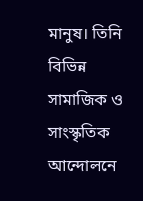মানুষ। তিনি বিভিন্ন সামাজিক ও সাংস্কৃতিক আন্দোলনে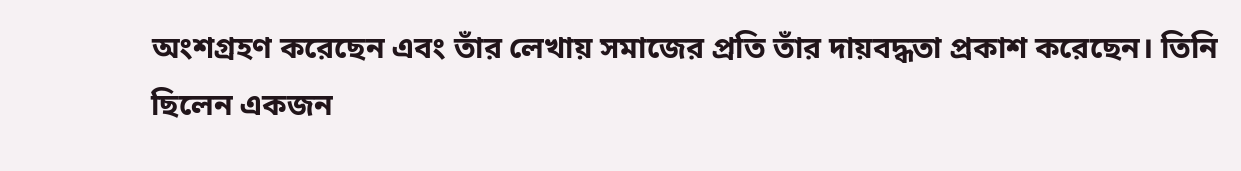অংশগ্রহণ করেছেন এবং তাঁর লেখায় সমাজের প্রতি তাঁর দায়বদ্ধতা প্রকাশ করেছেন। তিনি ছিলেন একজন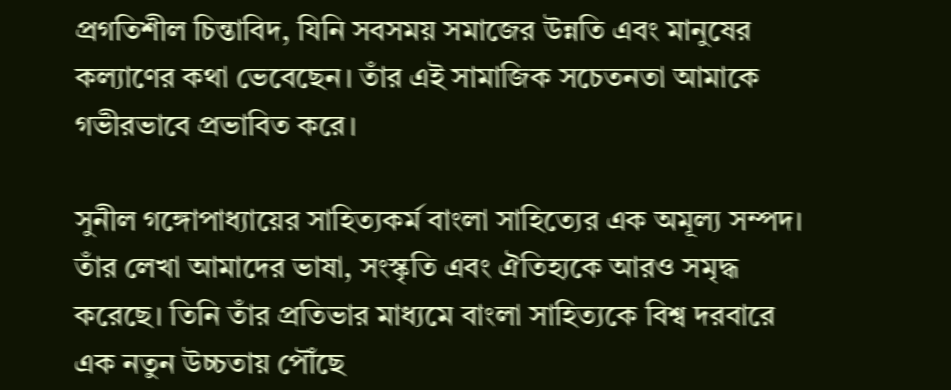প্রগতিশীল চিন্তাবিদ, যিনি সবসময় সমাজের উন্নতি এবং মানুষের কল্যাণের কথা ভেবেছেন। তাঁর এই সামাজিক সচেতনতা আমাকে গভীরভাবে প্রভাবিত করে।

সুনীল গঙ্গোপাধ্যায়ের সাহিত্যকর্ম বাংলা সাহিত্যের এক অমূল্য সম্পদ। তাঁর লেখা আমাদের ভাষা, সংস্কৃতি এবং ঐতিহ্যকে আরও সমৃদ্ধ করেছে। তিনি তাঁর প্রতিভার মাধ্যমে বাংলা সাহিত্যকে বিশ্ব দরবারে এক নতুন উচ্চতায় পৌঁছে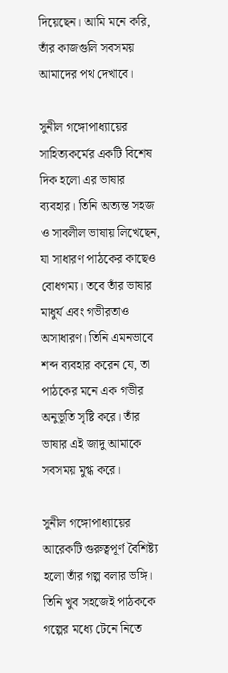দিয়েছেন। আমি মনে করি, তাঁর কাজগুলি সবসময় আমাদের পথ দেখাবে।

সুনীল গঙ্গোপাধ্যায়ের সাহিত্যকর্মের একটি বিশেষ দিক হলো এর ভাষার ব্যবহার। তিনি অত্যন্ত সহজ ও সাবলীল ভাষায় লিখেছেন, যা সাধারণ পাঠকের কাছেও বোধগম্য। তবে তাঁর ভাষার মাধুর্য এবং গভীরতাও অসাধারণ। তিনি এমনভাবে শব্দ ব্যবহার করেন যে, তা পাঠকের মনে এক গভীর অনুভূতি সৃষ্টি করে। তাঁর ভাষার এই জাদু আমাকে সবসময় মুগ্ধ করে।

সুনীল গঙ্গোপাধ্যায়ের আরেকটি গুরুত্বপূর্ণ বৈশিষ্ট্য হলো তাঁর গল্প বলার ভঙ্গি। তিনি খুব সহজেই পাঠককে গল্পের মধ্যে টেনে নিতে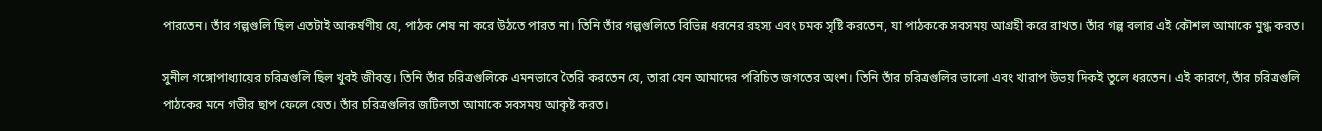পারতেন। তাঁর গল্পগুলি ছিল এতটাই আকর্ষণীয় যে, পাঠক শেষ না করে উঠতে পারত না। তিনি তাঁর গল্পগুলিতে বিভিন্ন ধরনের রহস্য এবং চমক সৃষ্টি করতেন, যা পাঠককে সবসময় আগ্রহী করে রাখত। তাঁর গল্প বলার এই কৌশল আমাকে মুগ্ধ করত।

সুনীল গঙ্গোপাধ্যায়ের চরিত্রগুলি ছিল খুবই জীবন্ত। তিনি তাঁর চরিত্রগুলিকে এমনভাবে তৈরি করতেন যে, তারা যেন আমাদের পরিচিত জগতের অংশ। তিনি তাঁর চরিত্রগুলির ভালো এবং খারাপ উভয় দিকই তুলে ধরতেন। এই কারণে, তাঁর চরিত্রগুলি পাঠকের মনে গভীর ছাপ ফেলে যেত। তাঁর চরিত্রগুলির জটিলতা আমাকে সবসময় আকৃষ্ট করত।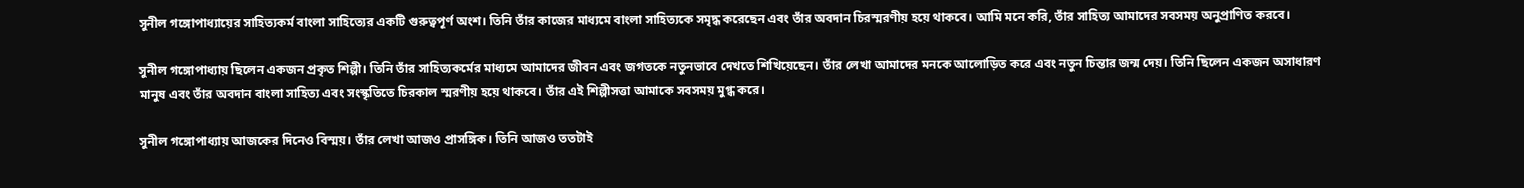সুনীল গঙ্গোপাধ্যায়ের সাহিত্যকর্ম বাংলা সাহিত্যের একটি গুরুত্বপূর্ণ অংশ। তিনি তাঁর কাজের মাধ্যমে বাংলা সাহিত্যকে সমৃদ্ধ করেছেন এবং তাঁর অবদান চিরস্মরণীয় হয়ে থাকবে। আমি মনে করি, তাঁর সাহিত্য আমাদের সবসময় অনুপ্রাণিত করবে।

সুনীল গঙ্গোপাধ্যায় ছিলেন একজন প্রকৃত শিল্পী। তিনি তাঁর সাহিত্যকর্মের মাধ্যমে আমাদের জীবন এবং জগতকে নতুনভাবে দেখতে শিখিয়েছেন। তাঁর লেখা আমাদের মনকে আলোড়িত করে এবং নতুন চিন্তার জন্ম দেয়। তিনি ছিলেন একজন অসাধারণ মানুষ এবং তাঁর অবদান বাংলা সাহিত্য এবং সংস্কৃতিতে চিরকাল স্মরণীয় হয়ে থাকবে। তাঁর এই শিল্পীসত্তা আমাকে সবসময় মুগ্ধ করে।

সুনীল গঙ্গোপাধ্যায় আজকের দিনেও বিস্ময়। তাঁর লেখা আজও প্রাসঙ্গিক। তিনি আজও ততটাই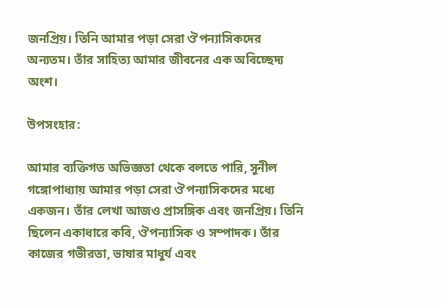জনপ্রিয়। তিনি আমার পড়া সেরা ঔপন্যাসিকদের অন্যতম। তাঁর সাহিত্য আমার জীবনের এক অবিচ্ছেদ্য অংশ।

উপসংহার:

আমার ব্যক্তিগত অভিজ্ঞতা থেকে বলতে পারি, সুনীল গঙ্গোপাধ্যায় আমার পড়া সেরা ঔপন্যাসিকদের মধ্যে একজন। তাঁর লেখা আজও প্রাসঙ্গিক এবং জনপ্রিয়। তিনি ছিলেন একাধারে কবি, ঔপন্যাসিক ও সম্পাদক। তাঁর কাজের গভীরতা, ভাষার মাধুর্য এবং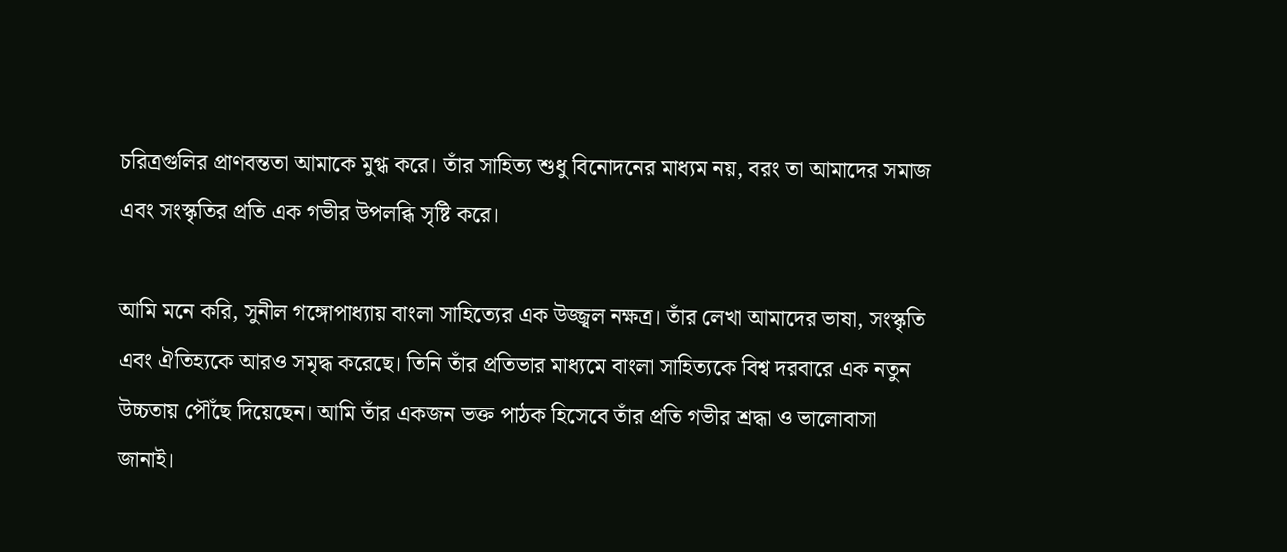চরিত্রগুলির প্রাণবন্ততা আমাকে মুগ্ধ করে। তাঁর সাহিত্য শুধু বিনোদনের মাধ্যম নয়, বরং তা আমাদের সমাজ এবং সংস্কৃতির প্রতি এক গভীর উপলব্ধি সৃষ্টি করে।

আমি মনে করি, সুনীল গঙ্গোপাধ্যায় বাংলা সাহিত্যের এক উজ্জ্বল নক্ষত্র। তাঁর লেখা আমাদের ভাষা, সংস্কৃতি এবং ঐতিহ্যকে আরও সমৃদ্ধ করেছে। তিনি তাঁর প্রতিভার মাধ্যমে বাংলা সাহিত্যকে বিশ্ব দরবারে এক নতুন উচ্চতায় পৌঁছে দিয়েছেন। আমি তাঁর একজন ভক্ত পাঠক হিসেবে তাঁর প্রতি গভীর শ্রদ্ধা ও ভালোবাসা জানাই।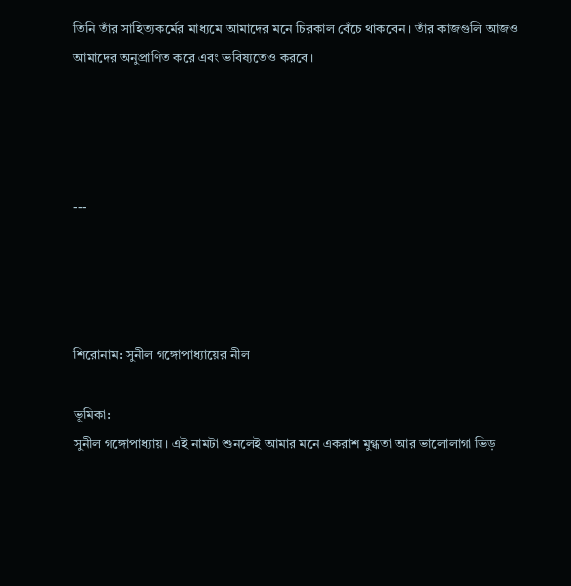তিনি তাঁর সাহিত্যকর্মের মাধ্যমে আমাদের মনে চিরকাল বেঁচে থাকবেন। তাঁর কাজগুলি আজও আমাদের অনুপ্রাণিত করে এবং ভবিষ্যতেও করবে।




---




শিরোনাম: সুনীল গঙ্গোপাধ্যায়ের নীল

ভূমিকা:
সুনীল গঙ্গোপাধ্যায়। এই নামটা শুনলেই আমার মনে একরাশ মুগ্ধতা আর ভালোলাগা ভিড়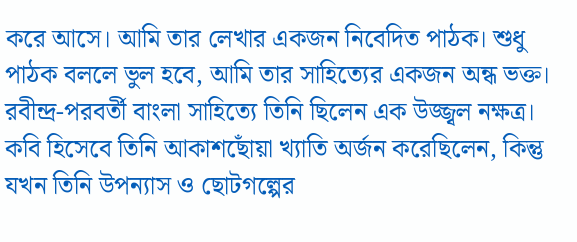করে আসে। আমি তার লেখার একজন নিবেদিত পাঠক। শুধু পাঠক বললে ভুল হবে, আমি তার সাহিত্যের একজন অন্ধ ভক্ত। রবীন্দ্র-পরবর্তী বাংলা সাহিত্যে তিনি ছিলেন এক উজ্জ্বল নক্ষত্র। কবি হিসেবে তিনি আকাশছোঁয়া খ্যাতি অর্জন করেছিলেন, কিন্তু যখন তিনি উপন্যাস ও ছোটগল্পের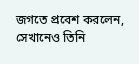জগতে প্রবেশ করলেন, সেখানেও তিনি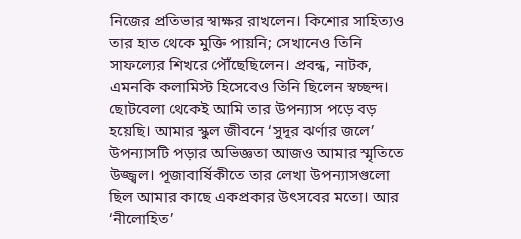নিজের প্রতিভার স্বাক্ষর রাখলেন। কিশোর সাহিত্যও তার হাত থেকে মুক্তি পায়নি; সেখানেও তিনি সাফল্যের শিখরে পৌঁছেছিলেন। প্রবন্ধ, নাটক, এমনকি কলামিস্ট হিসেবেও তিনি ছিলেন স্বচ্ছন্দ। ছোটবেলা থেকেই আমি তার উপন্যাস পড়ে বড় হয়েছি। আমার স্কুল জীবনে ‘সুদূর ঝর্ণার জলে’ উপন্যাসটি পড়ার অভিজ্ঞতা আজও আমার স্মৃতিতে উজ্জ্বল। পূজাবার্ষিকীতে তার লেখা উপন্যাসগুলো ছিল আমার কাছে একপ্রকার উৎসবের মতো। আর ‘নীলোহিত’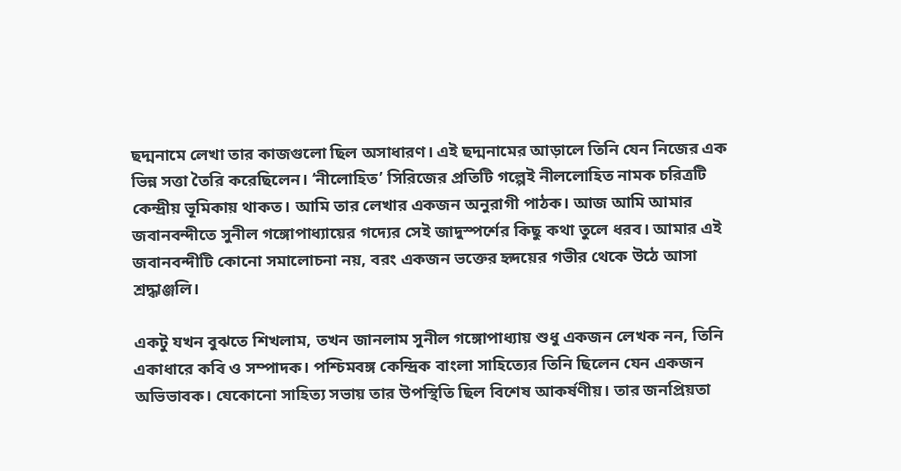ছদ্মনামে লেখা তার কাজগুলো ছিল অসাধারণ। এই ছদ্মনামের আড়ালে তিনি যেন নিজের এক ভিন্ন সত্তা তৈরি করেছিলেন। ‘নীলোহিত’ সিরিজের প্রতিটি গল্পেই নীললোহিত নামক চরিত্রটি কেন্দ্রীয় ভূমিকায় থাকত। আমি তার লেখার একজন অনুরাগী পাঠক। আজ আমি আমার জবানবন্দীতে সুনীল গঙ্গোপাধ্যায়ের গদ্যের সেই জাদুস্পর্শের কিছু কথা তুলে ধরব। আমার এই জবানবন্দীটি কোনো সমালোচনা নয়, বরং একজন ভক্তের হৃদয়ের গভীর থেকে উঠে আসা শ্রদ্ধাঞ্জলি।

একটু যখন বুঝতে শিখলাম, তখন জানলাম সুনীল গঙ্গোপাধ্যায় শুধু একজন লেখক নন, তিনি একাধারে কবি ও সম্পাদক। পশ্চিমবঙ্গ কেন্দ্রিক বাংলা সাহিত্যের তিনি ছিলেন যেন একজন অভিভাবক। যেকোনো সাহিত্য সভায় তার উপস্থিতি ছিল বিশেষ আকর্ষণীয়। তার জনপ্রিয়তা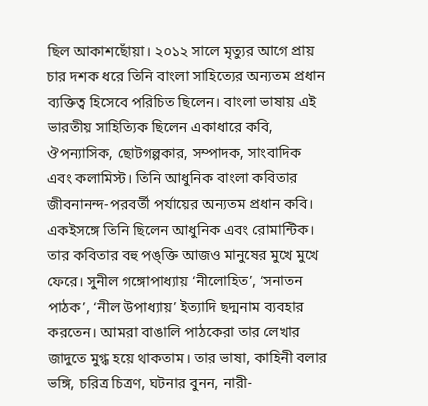ছিল আকাশছোঁয়া। ২০১২ সালে মৃত্যুর আগে প্রায় চার দশক ধরে তিনি বাংলা সাহিত্যের অন্যতম প্রধান ব্যক্তিত্ব হিসেবে পরিচিত ছিলেন। বাংলা ভাষায় এই ভারতীয় সাহিত্যিক ছিলেন একাধারে কবি, ঔপন্যাসিক, ছোটগল্পকার, সম্পাদক, সাংবাদিক এবং কলামিস্ট। তিনি আধুনিক বাংলা কবিতার জীবনানন্দ-পরবর্তী পর্যায়ের অন্যতম প্রধান কবি। একইসঙ্গে তিনি ছিলেন আধুনিক এবং রোমান্টিক। তার কবিতার বহু পঙ্‌ক্তি আজও মানুষের মুখে মুখে ফেরে। সুনীল গঙ্গোপাধ্যায় ‘নীলোহিত’, ‘সনাতন পাঠক’, ‘নীল উপাধ্যায়’ ইত্যাদি ছদ্মনাম ব্যবহার করতেন। আমরা বাঙালি পাঠকেরা তার লেখার জাদুতে মুগ্ধ হয়ে থাকতাম। তার ভাষা, কাহিনী বলার ভঙ্গি, চরিত্র চিত্রণ, ঘটনার বুনন, নারী-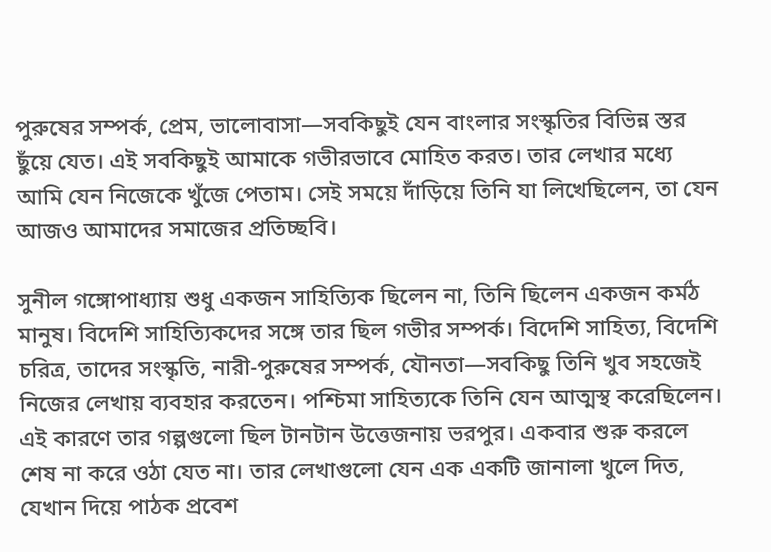পুরুষের সম্পর্ক, প্রেম, ভালোবাসা—সবকিছুই যেন বাংলার সংস্কৃতির বিভিন্ন স্তর ছুঁয়ে যেত। এই সবকিছুই আমাকে গভীরভাবে মোহিত করত। তার লেখার মধ্যে আমি যেন নিজেকে খুঁজে পেতাম। সেই সময়ে দাঁড়িয়ে তিনি যা লিখেছিলেন, তা যেন আজও আমাদের সমাজের প্রতিচ্ছবি।

সুনীল গঙ্গোপাধ্যায় শুধু একজন সাহিত্যিক ছিলেন না, তিনি ছিলেন একজন কর্মঠ মানুষ। বিদেশি সাহিত্যিকদের সঙ্গে তার ছিল গভীর সম্পর্ক। বিদেশি সাহিত্য, বিদেশি চরিত্র, তাদের সংস্কৃতি, নারী-পুরুষের সম্পর্ক, যৌনতা—সবকিছু তিনি খুব সহজেই নিজের লেখায় ব্যবহার করতেন। পশ্চিমা সাহিত্যকে তিনি যেন আত্মস্থ করেছিলেন। এই কারণে তার গল্পগুলো ছিল টানটান উত্তেজনায় ভরপুর। একবার শুরু করলে শেষ না করে ওঠা যেত না। তার লেখাগুলো যেন এক একটি জানালা খুলে দিত, যেখান দিয়ে পাঠক প্রবেশ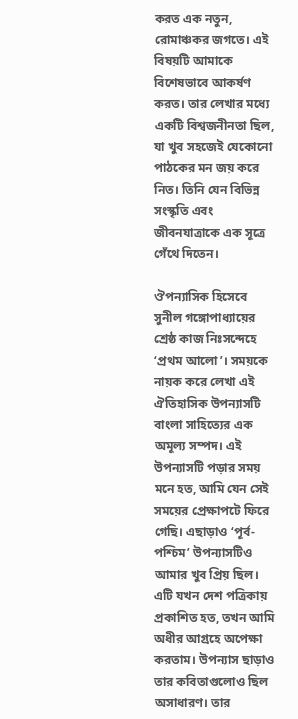করত এক নতুন, রোমাঞ্চকর জগতে। এই বিষয়টি আমাকে বিশেষভাবে আকর্ষণ করত। তার লেখার মধ্যে একটি বিশ্বজনীনতা ছিল, যা খুব সহজেই যেকোনো পাঠকের মন জয় করে নিত। তিনি যেন বিভিন্ন সংস্কৃতি এবং জীবনযাত্রাকে এক সূত্রে গেঁথে দিতেন।

ঔপন্যাসিক হিসেবে সুনীল গঙ্গোপাধ্যায়ের শ্রেষ্ঠ কাজ নিঃসন্দেহে ‘প্রথম আলো’। সময়কে নায়ক করে লেখা এই ঐতিহাসিক উপন্যাসটি বাংলা সাহিত্যের এক অমূল্য সম্পদ। এই উপন্যাসটি পড়ার সময় মনে হত, আমি যেন সেই সময়ের প্রেক্ষাপটে ফিরে গেছি। এছাড়াও ‘পূর্ব-পশ্চিম’ উপন্যাসটিও আমার খুব প্রিয় ছিল। এটি যখন দেশ পত্রিকায় প্রকাশিত হত, তখন আমি অধীর আগ্রহে অপেক্ষা করতাম। উপন্যাস ছাড়াও তার কবিতাগুলোও ছিল অসাধারণ। তার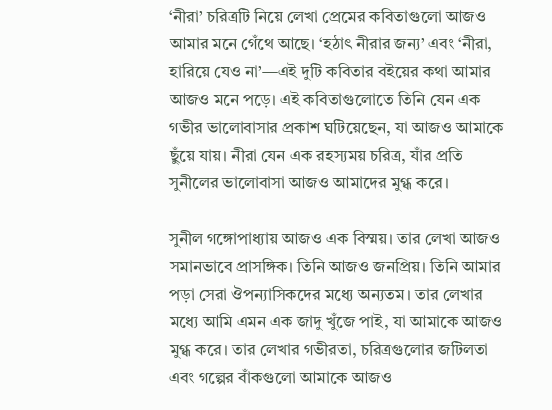‘নীরা’ চরিত্রটি নিয়ে লেখা প্রেমের কবিতাগুলো আজও আমার মনে গেঁথে আছে। ‘হঠাৎ নীরার জন্য’ এবং ‘নীরা, হারিয়ে যেও না’—এই দুটি কবিতার বইয়ের কথা আমার আজও মনে পড়ে। এই কবিতাগুলোতে তিনি যেন এক গভীর ভালোবাসার প্রকাশ ঘটিয়েছেন, যা আজও আমাকে ছুঁয়ে যায়। নীরা যেন এক রহস্যময় চরিত্র, যাঁর প্রতি সুনীলের ভালোবাসা আজও আমাদের মুগ্ধ করে।

সুনীল গঙ্গোপাধ্যায় আজও এক বিস্ময়। তার লেখা আজও সমানভাবে প্রাসঙ্গিক। তিনি আজও জনপ্রিয়। তিনি আমার পড়া সেরা ঔপন্যাসিকদের মধ্যে অন্যতম। তার লেখার মধ্যে আমি এমন এক জাদু খুঁজে পাই, যা আমাকে আজও মুগ্ধ করে। তার লেখার গভীরতা, চরিত্রগুলোর জটিলতা এবং গল্পের বাঁকগুলো আমাকে আজও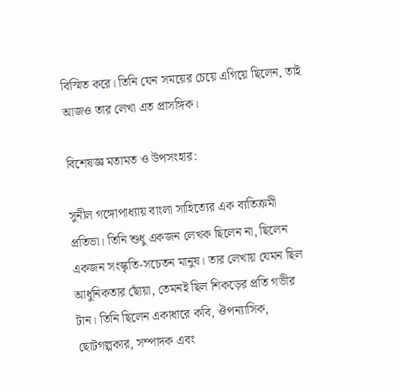বিস্মিত করে। তিনি যেন সময়ের চেয়ে এগিয়ে ছিলেন, তাই আজও তার লেখা এত প্রাসঙ্গিক।

বিশেষজ্ঞ মতামত ও উপসংহার:

সুনীল গঙ্গোপাধ্যায় বাংলা সাহিত্যের এক ব্যতিক্রমী প্রতিভা। তিনি শুধু একজন লেখক ছিলেন না, ছিলেন একজন সংস্কৃতি-সচেতন মানুষ। তার লেখায় যেমন ছিল আধুনিকতার ছোঁয়া, তেমনই ছিল শিকড়ের প্রতি গভীর টান। তিনি ছিলেন একাধারে কবি, ঔপন্যাসিক, ছোটগল্পকার, সম্পাদক এবং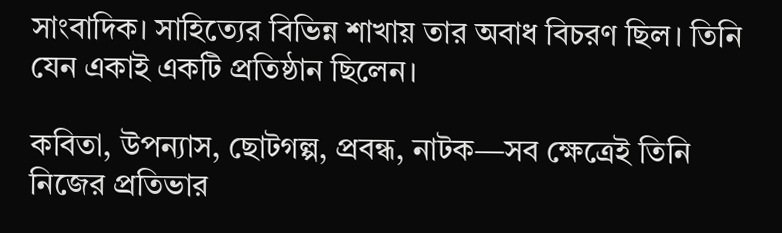সাংবাদিক। সাহিত্যের বিভিন্ন শাখায় তার অবাধ বিচরণ ছিল। তিনি যেন একাই একটি প্রতিষ্ঠান ছিলেন।

কবিতা, উপন্যাস, ছোটগল্প, প্রবন্ধ, নাটক—সব ক্ষেত্রেই তিনি নিজের প্রতিভার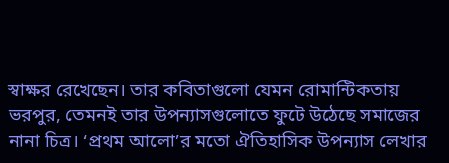স্বাক্ষর রেখেছেন। তার কবিতাগুলো যেমন রোমান্টিকতায় ভরপুর, তেমনই তার উপন্যাসগুলোতে ফুটে উঠেছে সমাজের নানা চিত্র। ‘প্রথম আলো’র মতো ঐতিহাসিক উপন্যাস লেখার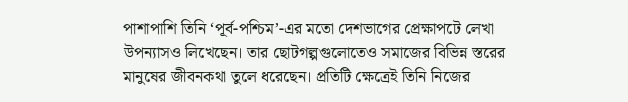পাশাপাশি তিনি ‘পূর্ব-পশ্চিম’-এর মতো দেশভাগের প্রেক্ষাপটে লেখা উপন্যাসও লিখেছেন। তার ছোটগল্পগুলোতেও সমাজের বিভিন্ন স্তরের মানুষের জীবনকথা তুলে ধরেছেন। প্রতিটি ক্ষেত্রেই তিনি নিজের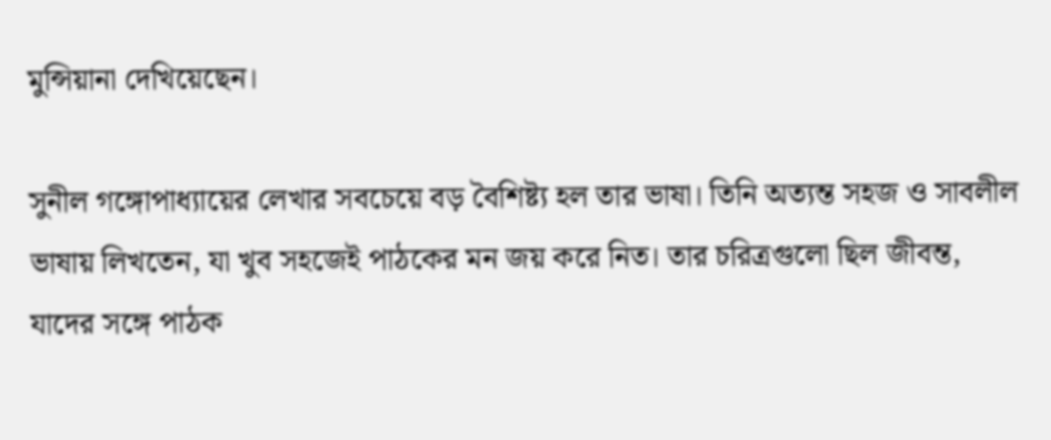মুন্সিয়ানা দেখিয়েছেন।

সুনীল গঙ্গোপাধ্যায়ের লেখার সবচেয়ে বড় বৈশিষ্ট্য হল তার ভাষা। তিনি অত্যন্ত সহজ ও সাবলীল ভাষায় লিখতেন, যা খুব সহজেই পাঠকের মন জয় করে নিত। তার চরিত্রগুলো ছিল জীবন্ত, যাদের সঙ্গে পাঠক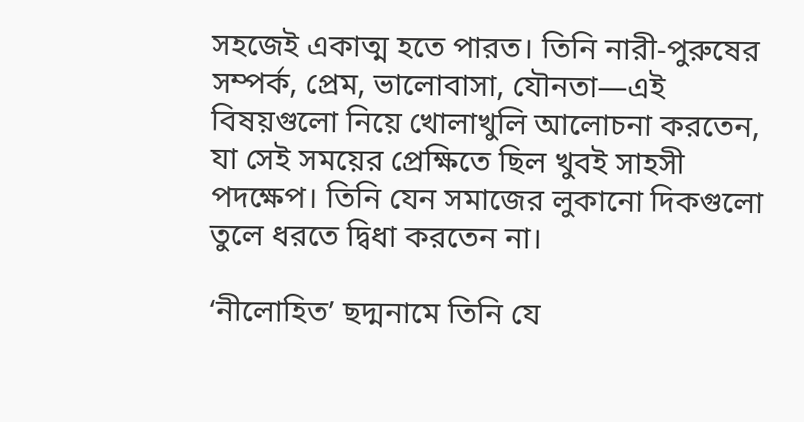সহজেই একাত্ম হতে পারত। তিনি নারী-পুরুষের সম্পর্ক, প্রেম, ভালোবাসা, যৌনতা—এই বিষয়গুলো নিয়ে খোলাখুলি আলোচনা করতেন, যা সেই সময়ের প্রেক্ষিতে ছিল খুবই সাহসী পদক্ষেপ। তিনি যেন সমাজের লুকানো দিকগুলো তুলে ধরতে দ্বিধা করতেন না।

‘নীলোহিত’ ছদ্মনামে তিনি যে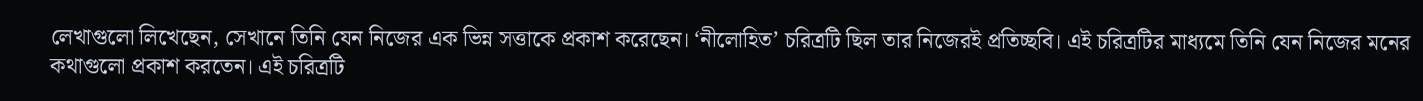লেখাগুলো লিখেছেন, সেখানে তিনি যেন নিজের এক ভিন্ন সত্তাকে প্রকাশ করেছেন। ‘নীলোহিত’ চরিত্রটি ছিল তার নিজেরই প্রতিচ্ছবি। এই চরিত্রটির মাধ্যমে তিনি যেন নিজের মনের কথাগুলো প্রকাশ করতেন। এই চরিত্রটি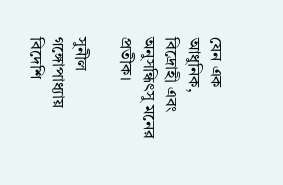যেন এক আধুনিক, বিদ্রোহী এবং অনুসন্ধিৎসু মনের প্রতীক।

সুনীল গঙ্গোপাধ্যায় বিদেশি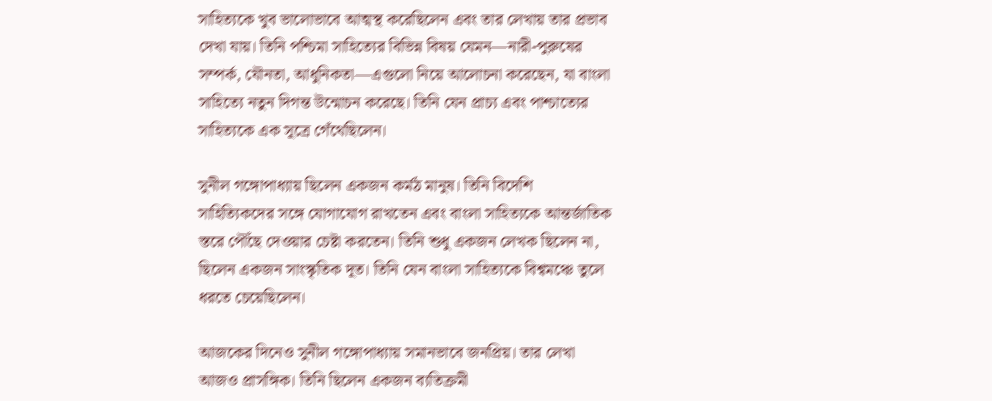সাহিত্যকে খুব ভালোভাবে আত্মস্থ করেছিলেন এবং তার লেখায় তার প্রভাব দেখা যায়। তিনি পশ্চিমা সাহিত্যের বিভিন্ন বিষয় যেমন—নারী-পুরুষের সম্পর্ক, যৌনতা, আধুনিকতা—এগুলো নিয়ে আলোচনা করেছেন, যা বাংলা সাহিত্যে নতুন দিগন্ত উন্মোচন করেছে। তিনি যেন প্রাচ্য এবং পাশ্চাত্যের সাহিত্যকে এক সূত্রে গেঁথেছিলেন।

সুনীল গঙ্গোপাধ্যায় ছিলেন একজন কর্মঠ মানুষ। তিনি বিদেশি সাহিত্যিকদের সঙ্গে যোগাযোগ রাখতেন এবং বাংলা সাহিত্যকে আন্তর্জাতিক স্তরে পৌঁছে দেওয়ার চেষ্টা করতেন। তিনি শুধু একজন লেখক ছিলেন না, ছিলেন একজন সাংস্কৃতিক দূত। তিনি যেন বাংলা সাহিত্যকে বিশ্বমঞ্চে তুলে ধরতে চেয়েছিলেন।

আজকের দিনেও সুনীল গঙ্গোপাধ্যায় সমানভাবে জনপ্রিয়। তার লেখা আজও প্রাসঙ্গিক। তিনি ছিলেন একজন ব্যতিক্রমী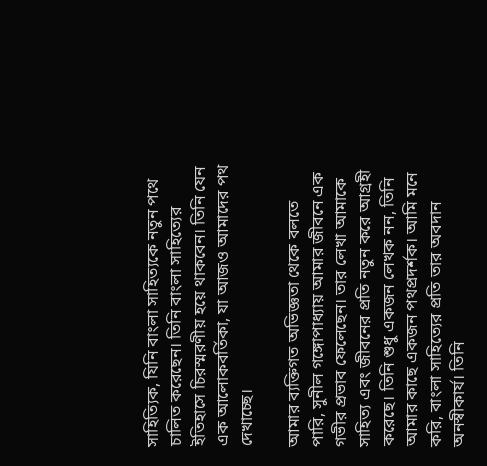সাহিত্যিক, যিনি বাংলা সাহিত্যকে নতুন পথে চালিত করেছেন। তিনি বাংলা সাহিত্যের ইতিহাসে চিরস্মরণীয় হয়ে থাকবেন। তিনি যেন এক আলোকবর্তিকা, যা আজও আমাদের পথ দেখাচ্ছে।

আমার ব্যক্তিগত অভিজ্ঞতা থেকে বলতে পারি, সুনীল গঙ্গোপাধ্যায় আমার জীবনে এক গভীর প্রভাব ফেলেছেন। তার লেখা আমাকে সাহিত্য এবং জীবনের প্রতি নতুন করে আগ্রহী করেছে। তিনি শুধু একজন লেখক নন, তিনি আমার কাছে একজন পথপ্রদর্শক। আমি মনে করি, বাংলা সাহিত্যের প্রতি তার অবদান অনস্বীকার্য। তিনি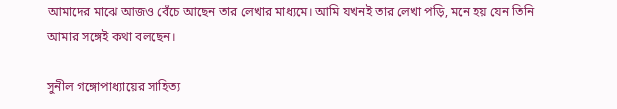আমাদের মাঝে আজও বেঁচে আছেন তার লেখার মাধ্যমে। আমি যখনই তার লেখা পড়ি, মনে হয় যেন তিনি আমার সঙ্গেই কথা বলছেন।

সুনীল গঙ্গোপাধ্যায়ের সাহিত্য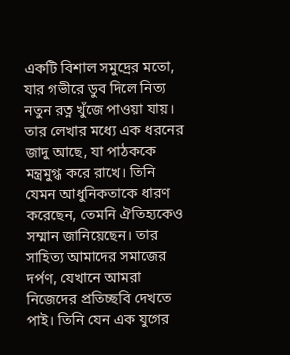একটি বিশাল সমুদ্রের মতো, যার গভীরে ডুব দিলে নিত্য নতুন রত্ন খুঁজে পাওয়া যায়। তার লেখার মধ্যে এক ধরনের জাদু আছে, যা পাঠককে মন্ত্রমুগ্ধ করে রাখে। তিনি যেমন আধুনিকতাকে ধারণ করেছেন, তেমনি ঐতিহ্যকেও সম্মান জানিয়েছেন। তার সাহিত্য আমাদের সমাজের দর্পণ, যেখানে আমরা নিজেদের প্রতিচ্ছবি দেখতে পাই। তিনি যেন এক যুগের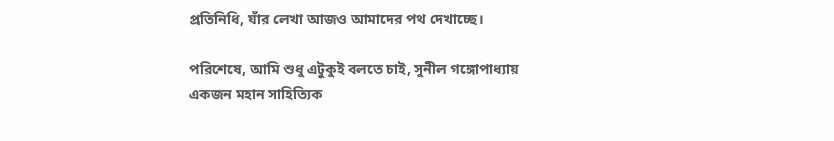প্রতিনিধি, যাঁর লেখা আজও আমাদের পথ দেখাচ্ছে।

পরিশেষে, আমি শুধু এটুকুই বলতে চাই, সুনীল গঙ্গোপাধ্যায় একজন মহান সাহিত্যিক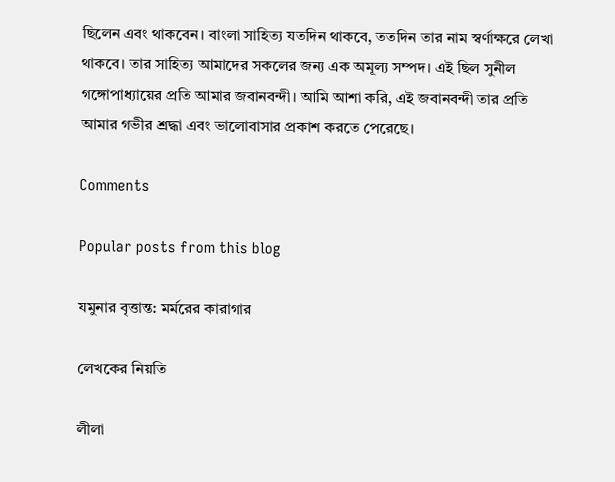ছিলেন এবং থাকবেন। বাংলা সাহিত্য যতদিন থাকবে, ততদিন তার নাম স্বর্ণাক্ষরে লেখা থাকবে। তার সাহিত্য আমাদের সকলের জন্য এক অমূল্য সম্পদ। এই ছিল সুনীল গঙ্গোপাধ্যায়ের প্রতি আমার জবানবন্দী। আমি আশা করি, এই জবানবন্দী তার প্রতি আমার গভীর শ্রদ্ধা এবং ভালোবাসার প্রকাশ করতে পেরেছে।

Comments

Popular posts from this blog

যমুনার বৃত্তান্ত: মর্মরের কারাগার

লেখকের নিয়তি

লীলা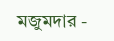মজুমদার -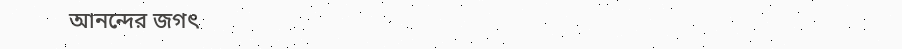আনন্দের জগৎ